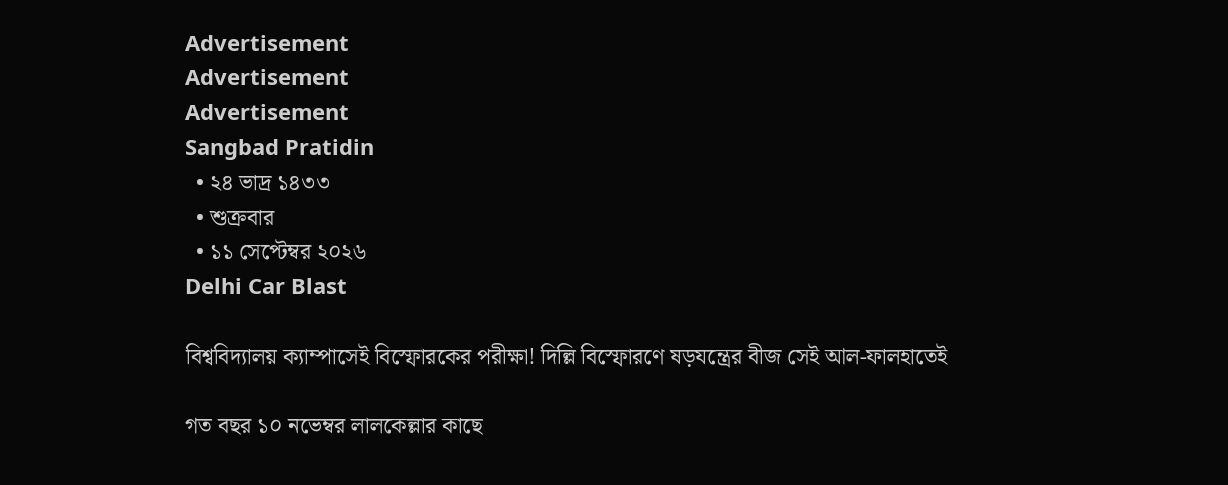Advertisement
Advertisement
Advertisement
Sangbad Pratidin
  • ২৪ ভাদ্র ১৪৩৩
  • শুক্রবার
  • ১১ সেপ্টেম্বর ২০২৬
Delhi Car Blast

বিশ্ববিদ্যালয় ক্যাম্পাসেই বিস্ফোরকের পরীক্ষা! দিল্লি বিস্ফোরণে ষড়যন্ত্রের বীজ সেই আল-ফালহাতেই

গত বছর ১০ নভেম্বর লালকেল্লার কাছে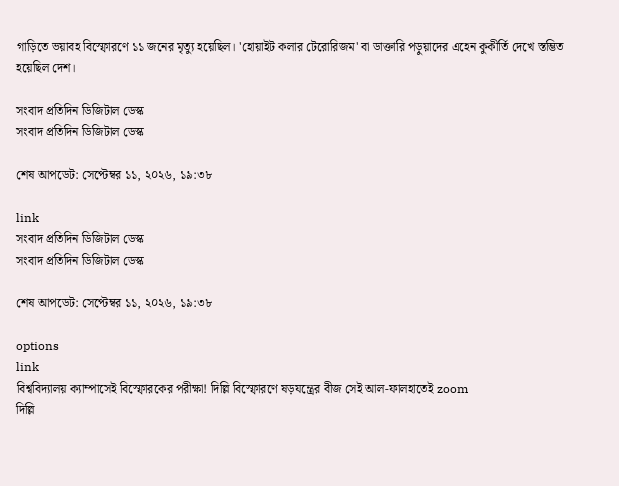গাড়িতে ভয়াবহ বিস্ফোরণে ১১ জনের মৃত্যু হয়েছিল। 'হোয়াইট কলার টেরোরিজম' বা ডাক্তারি পড়ুয়াদের এহেন কুকীর্তি দেখে স্তম্ভিত হয়েছিল দেশ।

সংবাদ প্রতিদিন ডিজিটাল ডেস্ক
সংবাদ প্রতিদিন ডিজিটাল ডেস্ক

শেষ আপডেট: সেপ্টেম্বর ১১, ২০২৬, ১৯:৩৮

link
সংবাদ প্রতিদিন ডিজিটাল ডেস্ক
সংবাদ প্রতিদিন ডিজিটাল ডেস্ক

শেষ আপডেট: সেপ্টেম্বর ১১, ২০২৬, ১৯:৩৮

options
link
বিশ্ববিদ্যালয় ক্যাম্পাসেই বিস্ফোরকের পরীক্ষা! দিল্লি বিস্ফোরণে ষড়যন্ত্রের বীজ সেই আল-ফালহাতেই zoom
দিল্লি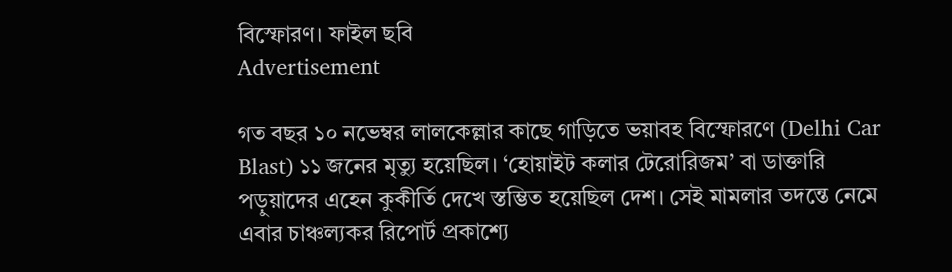বিস্ফোরণ। ফাইল ছবি
Advertisement

গত বছর ১০ নভেম্বর লালকেল্লার কাছে গাড়িতে ভয়াবহ বিস্ফোরণে (Delhi Car Blast) ১১ জনের মৃত্যু হয়েছিল। ‘হোয়াইট কলার টেরোরিজম’ বা ডাক্তারি পড়ুয়াদের এহেন কুকীর্তি দেখে স্তম্ভিত হয়েছিল দেশ। সেই মামলার তদন্তে নেমে এবার চাঞ্চল্যকর রিপোর্ট প্রকাশ্যে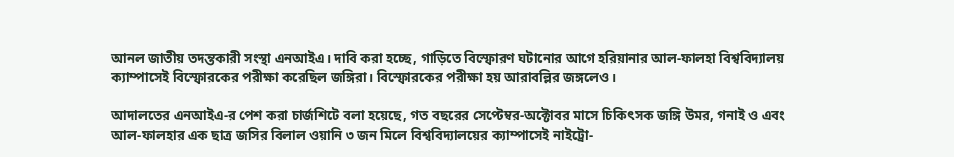আনল জাতীয় তদন্তকারী সংস্থা এনআইএ। দাবি করা হচ্ছে, গাড়িতে বিস্ফোরণ ঘটানোর আগে হরিয়ানার আল-ফালহা বিশ্ববিদ্যালয় ক্যাম্পাসেই বিস্ফোরকের পরীক্ষা করেছিল জঙ্গিরা। বিস্ফোরকের পরীক্ষা হয় আরাবল্লির জঙ্গলেও।

আদালতের এনআইএ-র পেশ করা চার্জশিটে বলা হয়েছে, গত বছরের সেপ্টেম্বর-অক্টোবর মাসে চিকিৎসক জঙ্গি উমর, গনাই ও এবং আল-ফালহার এক ছাত্র জসির বিলাল ওয়ানি ৩ জন মিলে বিশ্ববিদ্যালয়ের ক্যাম্পাসেই নাইট্রো-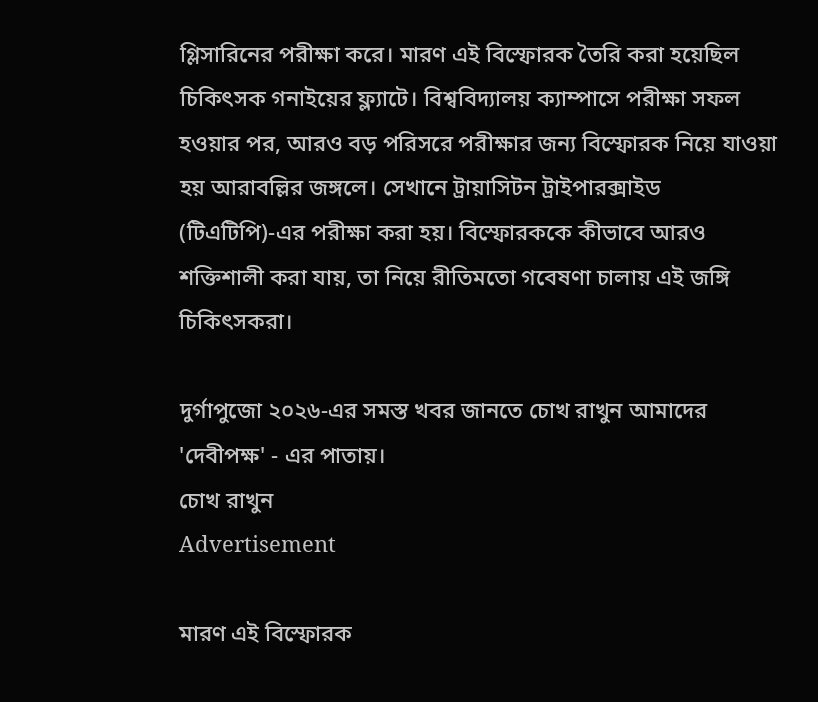গ্লিসারিনের পরীক্ষা করে। মারণ এই বিস্ফোরক তৈরি করা হয়েছিল চিকিৎসক গনাইয়ের ফ্ল্যাটে। বিশ্ববিদ্যালয় ক্যাম্পাসে পরীক্ষা সফল হওয়ার পর, আরও বড় পরিসরে পরীক্ষার জন্য বিস্ফোরক নিয়ে যাওয়া হয় আরাবল্লির জঙ্গলে। সেখানে ট্রায়াসিটন ট্রাইপারক্সাইড (টিএটিপি)-এর পরীক্ষা করা হয়। বিস্ফোরককে কীভাবে আরও শক্তিশালী করা যায়, তা নিয়ে রীতিমতো গবেষণা চালায় এই জঙ্গি চিকিৎসকরা।

দুর্গাপুজো ২০২৬-এর সমস্ত খবর জানতে চোখ রাখুন আমাদের 'দেবীপক্ষ' - এর পাতায়।
চোখ রাখুন
Advertisement

মারণ এই বিস্ফোরক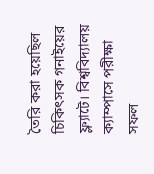তৈরি করা হয়েছিল চিকিৎসক গনাইয়ের ফ্ল্যাটে। বিশ্ববিদ্যালয় ক্যাম্পাসে পরীক্ষা সফল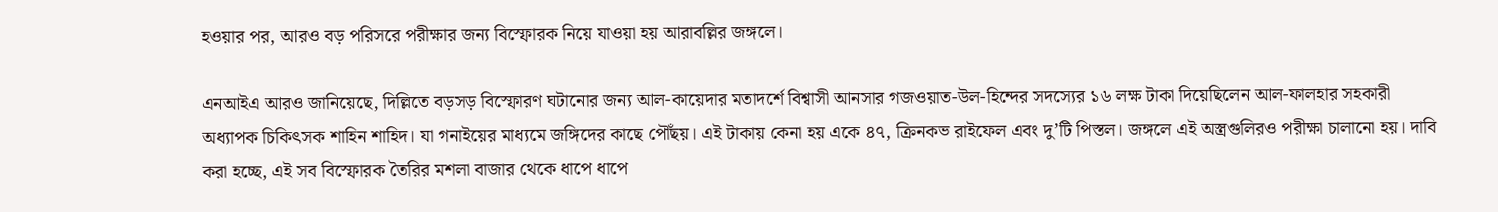হওয়ার পর, আরও বড় পরিসরে পরীক্ষার জন্য বিস্ফোরক নিয়ে যাওয়া হয় আরাবল্লির জঙ্গলে।

এনআইএ আরও জানিয়েছে, দিল্লিতে বড়সড় বিস্ফোরণ ঘটানোর জন্য আল-কায়েদার মতাদর্শে বিশ্বাসী আনসার গজওয়াত-উল-হিন্দের সদস্যের ১৬ লক্ষ টাকা দিয়েছিলেন আল-ফালহার সহকারী অধ্যাপক চিকিৎসক শাহিন শাহিদ। যা গনাইয়ের মাধ্যমে জঙ্গিদের কাছে পৌঁছয়। এই টাকায় কেনা হয় একে ৪৭, ক্রিনকভ রাইফেল এবং দু’টি পিস্তল। জঙ্গলে এই অস্ত্রগুলিরও পরীক্ষা চালানো হয়। দাবি করা হচ্ছে, এই সব বিস্ফোরক তৈরির মশলা বাজার থেকে ধাপে ধাপে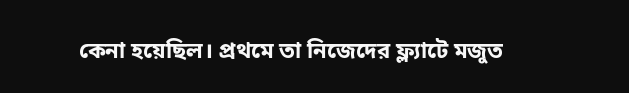কেনা হয়েছিল। প্রথমে তা নিজেদের ফ্ল্যাটে মজুত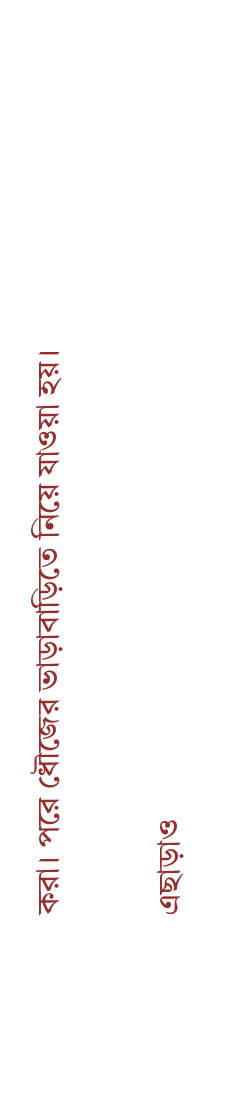করা। পরে ধৌজের ভাড়াবাড়িতে নিয়ে যাওয়া হয়।

এছাড়াও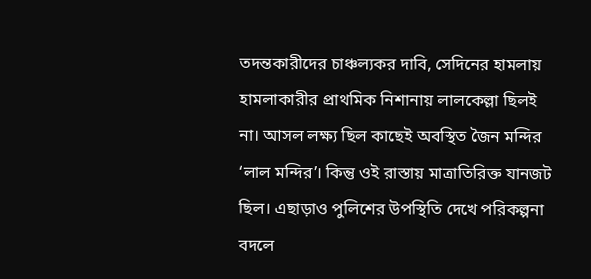তদন্তকারীদের চাঞ্চল্যকর দাবি, সেদিনের হামলায় হামলাকারীর প্রাথমিক নিশানায় লালকেল্লা ছিলই না। আসল লক্ষ্য ছিল কাছেই অবস্থিত জৈন মন্দির ‘লাল মন্দির’। কিন্তু ওই রাস্তায় মাত্রাতিরিক্ত যানজট ছিল। এছাড়াও পুলিশের উপস্থিতি দেখে পরিকল্পনা বদলে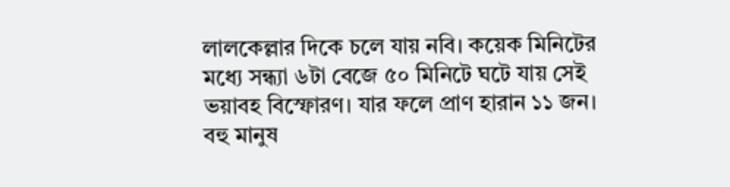লালকেল্লার দিকে চলে যায় নবি। কয়েক মিনিটের মধ্যে সন্ধ্যা ৬টা বেজে ৫০ মিনিটে ঘটে যায় সেই ভয়াবহ বিস্ফোরণ। যার ফলে প্রাণ হারান ১১ জন। বহু মানুষ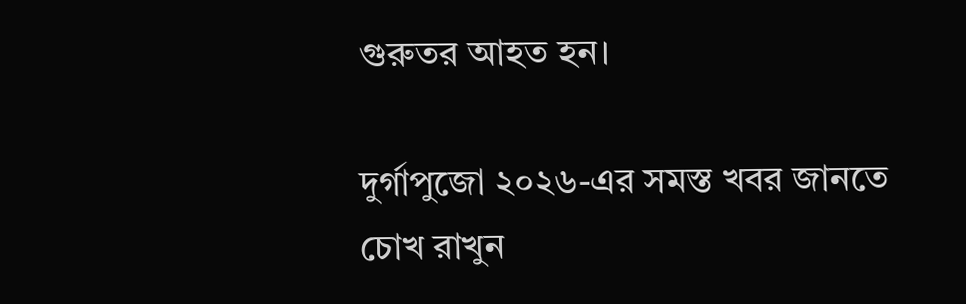গুরুতর আহত হন।

দুর্গাপুজো ২০২৬-এর সমস্ত খবর জানতে চোখ রাখুন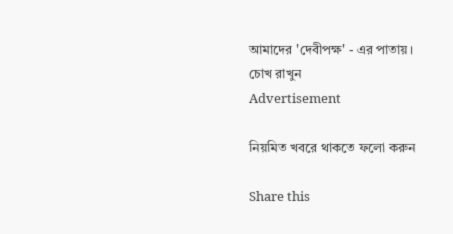আমাদের 'দেবীপক্ষ' - এর পাতায়।
চোখ রাখুন
Advertisement

নিয়মিত খবরে থাকতে ফলো করুন

Share this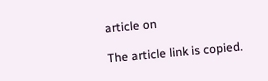article on

The article link is copied.